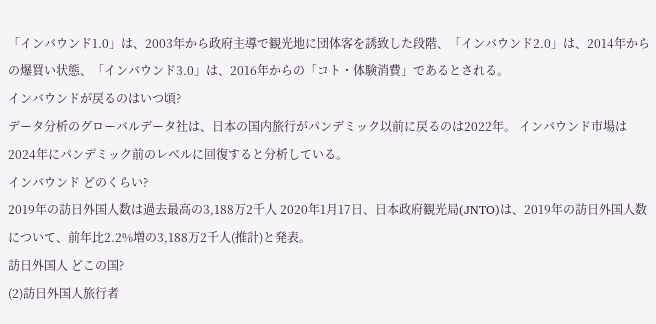「インバウンド1.0」は、2003年から政府主導で観光地に団体客を誘致した段階、「インバウンド2.0」は、2014年からの爆買い状態、「インバウンド3.0」は、2016年からの「コト・体験消費」であるとされる。
インバウンドが戻るのはいつ頃?
データ分析のグローバルデータ社は、日本の国内旅行がパンデミック以前に戻るのは2022年。 インバウンド市場は2024年にパンデミック前のレベルに回復すると分析している。
インバウンド どのくらい?
2019年の訪日外国人数は過去最高の3,188万2千人 2020年1月17日、日本政府観光局(JNTO)は、2019年の訪日外国人数について、前年比2.2%増の3,188万2千人(推計)と発表。
訪日外国人 どこの国?
(2)訪日外国人旅行者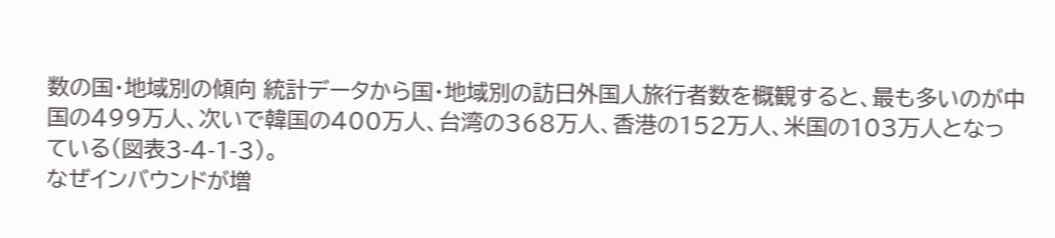数の国・地域別の傾向 統計データから国・地域別の訪日外国人旅行者数を概観すると、最も多いのが中国の499万人、次いで韓国の400万人、台湾の368万人、香港の152万人、米国の103万人となっている(図表3-4-1-3)。
なぜインバウンドが増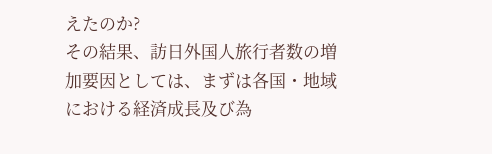えたのか?
その結果、訪日外国人旅行者数の増加要因としては、まずは各国・地域における経済成長及び為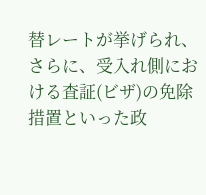替レートが挙げられ、さらに、受入れ側における査証(ビザ)の免除措置といった政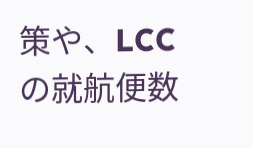策や、LCCの就航便数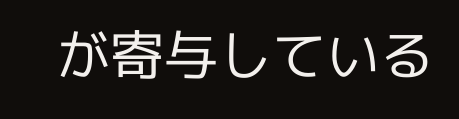が寄与している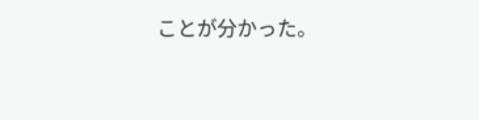ことが分かった。